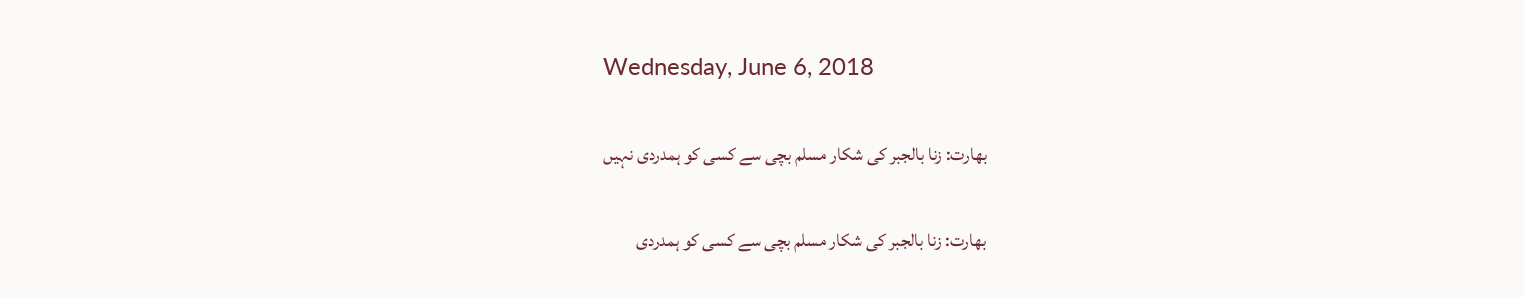Wednesday, June 6, 2018

بھارت: زنا بالجبر کی شکار مسلم بچی سے کسی کو ہمدردی نہیں

بھارت: زنا بالجبر کی شکار مسلم بچی سے کسی کو ہمدردی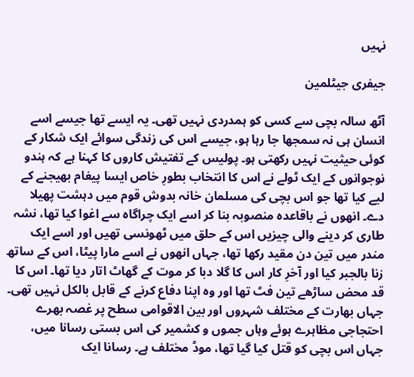نہیں

جیفری جیٹلمین

آٹھ سالہ بچی سے کسی کو ہمدردی نہیں تھی۔ یہ ایسے تھا جیسے اسے انسان ہی نہ سمجھا جا رہا ہو، جیسے اس کی زندگی سوائے ایک شکار کے کوئی حیثیت نہیں رکھتی ہو۔ پولیس کے تفتیش کاروں کا کہنا ہے کہ ہندو نوجوانوں کے ایک ٹولے نے اس کا انتخاب بطورِ خاص ایسا پیغام بھیجنے کے لیے کیا تھا جو اس بچی کی مسلمان خانہ بدوش قوم میں دہشت پھیلا دے۔ انھوں نے باقاعدہ منصوبہ بنا کر اسے ایک چراگاہ سے اغوا کیا تھا، نشہ طاری کر دینے والی چیزیں اس کے حلق میں ٹھونسی تھیں اور اسے ایک مندر میں تین دن مقید رکھا تھا، جہاں انھوں نے اسے مارا پیٹا، اس کے ساتھ زنا بالجبر کیا اور آخرِ کار اس کا گلا دبا کر موت کے گھاٹ اتار دیا تھا۔ اس کا قد محض ساڑھے تین فٹ تھا اور وہ اپنا دفاع کرنے کے قابل بالکل نہیں تھی۔ جہاں بھارت کے مختلف شہروں اور بین الاقوامی سطح پر غصہ بھرے احتجاجی مظاہرے ہوئے وہاں جموں و کشمیر کی اس بستی رسانا میں، جہاں اس بچی کو قتل کیا گیا تھا، موڈ مختلف ہے۔ رسانا ایک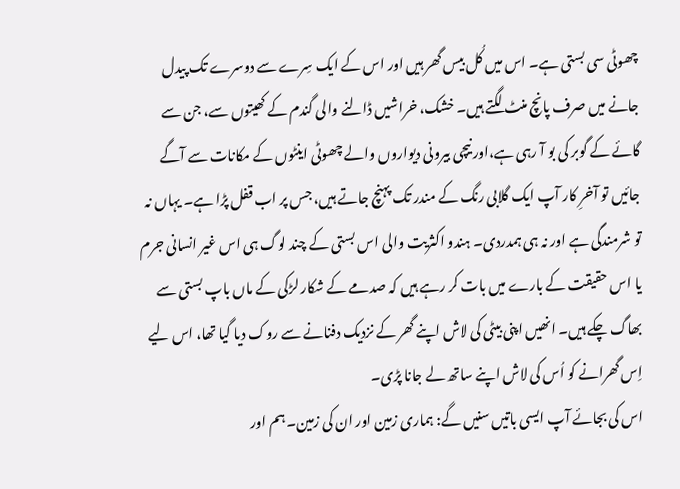چھوٹی سی بستی ہے۔ اس میں کُل بیس گھر ہیں اور اس کے ایک سِرے سے دوسرے تک پیدل جانے میں صرف پانچ منٹ لگتے ہیں۔ خشک، خراشیں ڈالنے والی گندم کے کھیتوں سے، جن سے گائے کے گوبر کی بو آ رہی ہے،اور نیچی بیرونی دیواروں والے چھوٹی اینٹوں کے مکانات سے آگے جائیں تو آخرِ کار آپ ایک گلابی رنگ کے مندر تک پہنچ جاتے ہیں، جس پر اب قفل پڑا ہے۔ یہاں نہ تو شرمندگی ہے اور نہ ہی ہمدردی۔ ہندو اکثریت والی اس بستی کے چند لوگ ہی اس غیر انسانی جرم یا اس حقیقت کے بارے میں بات کر رہے ہیں کہ صدمے کے شکار لڑکی کے ماں باپ بستی سے بھاگ چکے ہیں۔ انھیں اپنی بیٹی کی لاش اپنے گھر کے نزدیک دفنانے سے روک دیا گیا تھا، اس لیے اِس گھرانے کو اُس کی لاش اپنے ساتھ لے جانا پڑی۔
اس کی بجائے آپ ایسی باتیں سنیں گے: ہماری زمین اور ان کی زمین۔ ہم اور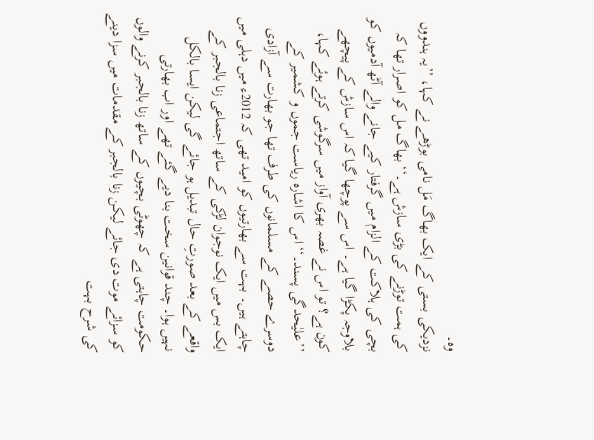وہ۔
نزدیکی بستی کے ایک بھاگ مَل نامی بوڑھے نے کہا، ’’یہ ہندووں کی ہمت توڑنے کی بڑی سازش ہے۔‘‘ بھاگ مل کو اصرار تھا کہ بچی کی ہلاکت کے الزام میں گرفتار کیے جانے والے آٹھ آدمیوں کو بلاوجہ پکڑا گیا ہے۔ اس سے پوچھا گیا کہ اس سازش کے پیچھے کون ہے؟ تو اس نے غصہ بھری آواز میں سرگوشی کرتے ہوئے کہا، ’’علیٰحدگی پسند۔‘‘ اس کا اشارہ ریاست جموں و کشمیر کے دوسرے حصے کے مسلمانوں کی طرف تھا جو بھارت سے آزادی چاہتے ہیں۔ بہت سے بھارتیوں کو امید تھی کہ 2012ء میں دہلی میں ایک بس میں ایک نوجوان لڑکی کے ساتھ اجتماعی زنا بالجبر کے واقعے کے بعد صورتِ حال تبدیل ہو جائے گی لیکن ایسا بالکل نہیں ہوا۔ چند قوانین سخت بنا دیے گئے تھے اور اب بھارتی حکومت چاہتی ہے کہ چھوٹی بچیوں کے ساتھ زنا بالجبر کرنے والوں کو سزائے موت دی جائے لیکن زنا بالجبر کے مقدمات میں سزا دینے کی شرح بہت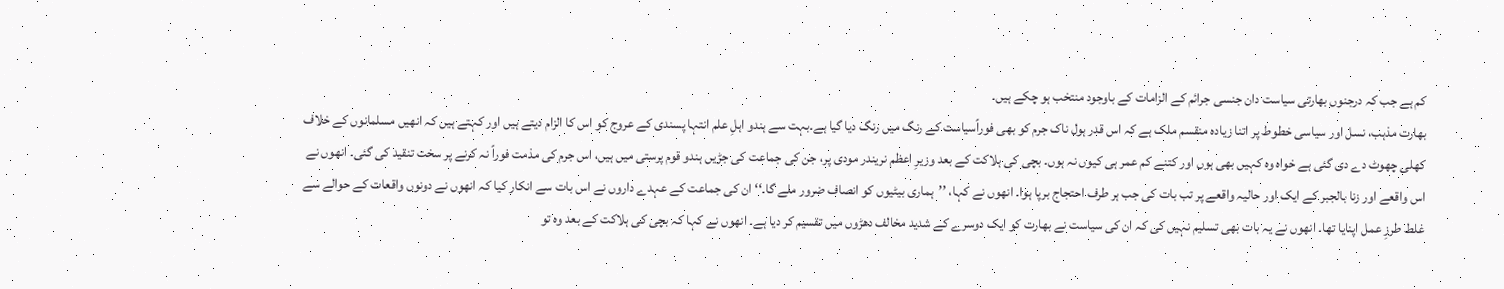کم ہے جب کہ درجنوں بھارتی سیاست دان جنسی جرائم کے الزامات کے باوجود منتخب ہو چکے ہیں۔
بھارت مذہب، نسل اور سیاسی خطوط پر اتنا زیادہ منقسم ملک ہے کہ اس قدر ہول ناک جرم کو بھی فوراًسیاست کے رنگ میں رنگ دیا گیا ہے۔بہت سے ہندو اہلِ علم انتہا پسندی کے عروج کو اس کا الزام دیتے ہیں اور کہتے ہیں کہ انھیں مسلمانوں کے خلاف کھلی چھوٹ دے دی گئی ہے خواہ وہ کہیں بھی ہوں اور کتنے کم عمر ہی کیوں نہ ہوں۔ بچی کی ہلاکت کے بعد وزیرِ اعظم نریندر مودی پر، جن کی جماعت کی جڑیں ہندو قوم پرستی میں ہیں، اس جرم کی مذمت فوراً نہ کرنے پر سخت تنقید کی گئی۔ انھوں نے اس واقعے اور زنا بالجبر کے ایک اور حالیہ واقعے پر تب بات کی جب ہر طرف احتجاج برپا ہوا۔ انھوں نے کہا، ’’ہماری بیٹیوں کو انصاف ضرور ملے گا۔‘‘ ان کی جماعت کے عہدے داروں نے اس بات سے انکار کیا کہ انھوں نے دونوں واقعات کے حوالے سے غلط طرزِ عمل اپنایا تھا۔ انھوں نے یہ بات بھی تسلیم نہیں کی کہ ان کی سیاست نے بھارت کو ایک دوسرے کے شدید مخالف دھڑوں میں تقسیم کر دیا ہے۔ انھوں نے کہا کہ بچی کی ہلاکت کے بعد وہ تو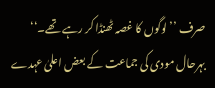صرف ’’لوگوں کا غصہ ٹھنڈا کر رہے تھے۔‘‘ بہرحال مودی کی جماعت کے بعض اعلیٰ عہدے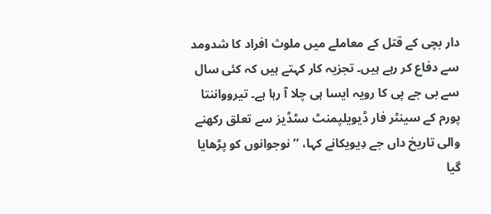دار بچی کے قتل کے معاملے میں ملوث افراد کا شدومد سے دفاع کر رہے ہیں۔ تجزیہ کار کہتے ہیں کہ کئی سال سے بی جے پی کا رویہ ایسا ہی چلا آ رہا ہے۔ تیروواننتا پورم کے سینٹر فار ڈیویلپمنٹ سٹڈیز سے تعلق رکھنے والی تاریخ داں جے دِیویکانے کہا، ’’نوجوانوں کو پڑھایا گیا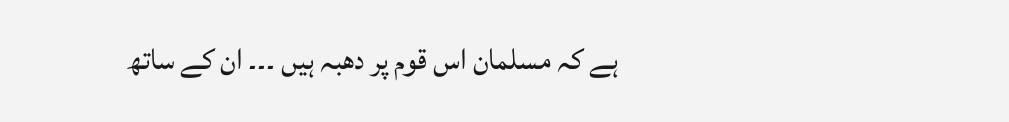ہے کہ مسلمان اس قوم پر دھبہ ہیں ۔۔۔ ان کے ساتھ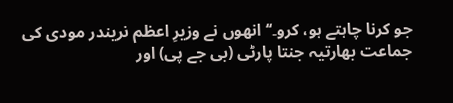جو کرنا چاہتے ہو، کرو۔‘‘ انھوں نے وزیرِ اعظم نریندر مودی کی جماعت بھارتیہ جنتا پارٹی (بی جے پی) اور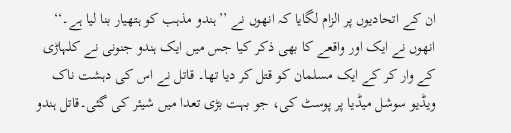ان کے اتحادیوں پر الزام لگایا کہ انھوں نے ’’ہندو مذہب کو ہتھیار بنا لیا ہے۔‘‘ انھوں نے ایک اور واقعے کا بھی ذکر کیا جس میں ایک ہندو جنونی نے کلہاڑی کے وار کر کے ایک مسلمان کو قتل کر دیا تھا۔ قاتل نے اس کی دہشت ناک ویڈیو سوشل میڈیا پر پوسٹ کی، جو بہت بڑی تعدا میں شیئر کی گئی۔قاتل ہندو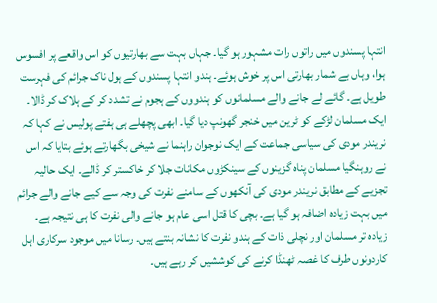انتہا پسندوں میں راتوں رات مشہور ہو گیا۔ جہاں بہت سے بھارتیوں کو اس واقعے پر افسوس ہوا، وہاں بے شمار بھارتی اس پر خوش ہوئے۔ ہندو انتہا پسندوں کے ہول ناک جرائم کی فہرست طویل ہے۔ گائے لے جانے والے مسلمانوں کو ہندووں کے ہجوم نے تشدد کر کے ہلاک کر ڈالا۔ ایک مسلمان لڑکے کو ٹرین میں خنجر گھونپ دیا گیا۔ ابھی پچھلے ہی ہفتے پولیس نے کہا کہ نریندر مودی کی سیاسی جماعت کے ایک نوجوان راہنما نے شیخی بگھارتے ہوئے بتایا کہ اس نے روہنگیا مسلمان پناہ گزینوں کے سینکڑوں مکانات جلا کر خاکستر کر ڈالے۔ ایک حالیہ تجزیے کے مطابق نریندر مودی کی آنکھوں کے سامنے نفرت کی وجہ سے کیے جانے والے جرائم میں بہت زیادہ اضافہ ہو گیا ہے۔ بچی کا قتل اسی عام ہو جانے والی نفرت کا ہی نتیجہ ہے۔ زیادہ تر مسلمان اور نچلی ذات کے ہندو نفرت کا نشانہ بنتے ہیں۔ رسانا میں موجود سرکاری اہل کاردونوں طرف کا غصہ ٹھنڈا کرنے کی کوششیں کر رہے ہیں۔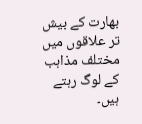بھارت کے بیش تر علاقوں میں مختلف مذاہب کے لوگ رہتے ہیں۔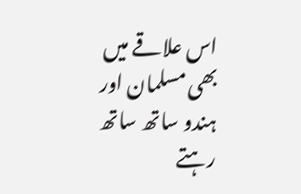اس علاقے میں بھی مسلمان اور ہندو ساتھ ساتھ رہتے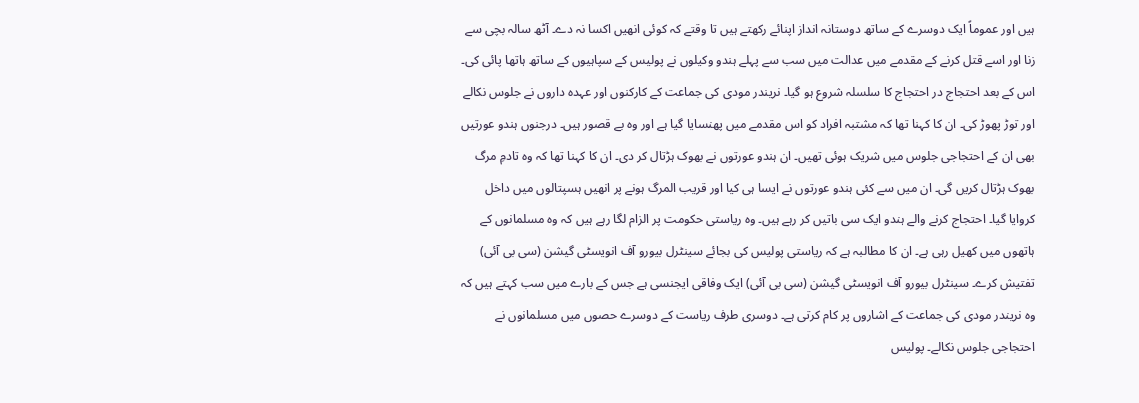ہیں اور عموماً ایک دوسرے کے ساتھ دوستانہ انداز اپنائے رکھتے ہیں تا وقتے کہ کوئی انھیں اکسا نہ دے۔ آٹھ سالہ بچی سے زنا اور اسے قتل کرنے کے مقدمے میں عدالت میں سب سے پہلے ہندو وکیلوں نے پولیس کے سپاہیوں کے ساتھ ہاتھا پائی کی۔ اس کے بعد احتجاج در احتجاج کا سلسلہ شروع ہو گیا۔ نریندر مودی کی جماعت کے کارکنوں اور عہدہ داروں نے جلوس نکالے اور توڑ پھوڑ کی۔ ان کا کہنا تھا کہ مشتبہ افراد کو اس مقدمے میں پھنسایا گیا ہے اور وہ بے قصور ہیں۔ درجنوں ہندو عورتیں بھی ان کے احتجاجی جلوس میں شریک ہوئی تھیں۔ ان ہندو عورتوں نے بھوک ہڑتال کر دی۔ ان کا کہنا تھا کہ وہ تادمِ مرگ بھوک ہڑتال کریں گی۔ ان میں سے کئی ہندو عورتوں نے ایسا ہی کیا اور قریب المرگ ہونے پر انھیں ہسپتالوں میں داخل کروایا گیا۔ احتجاج کرنے والے ہندو ایک سی باتیں کر رہے ہیں۔ وہ ریاستی حکومت پر الزام لگا رہے ہیں کہ وہ مسلمانوں کے ہاتھوں میں کھیل رہی ہے۔ ان کا مطالبہ ہے کہ ریاستی پولیس کی بجائے سینٹرل بیورو آف انویسٹی گیشن (سی بی آئی) تفتیش کرے۔ سینٹرل بیورو آف انویسٹی گیشن (سی بی آئی) ایک وفاقی ایجنسی ہے جس کے بارے میں سب کہتے ہیں کہ وہ نریندر مودی کی جماعت کے اشاروں پر کام کرتی ہے۔ دوسری طرف ریاست کے دوسرے حصوں میں مسلمانوں نے احتجاجی جلوس نکالے۔ پولیس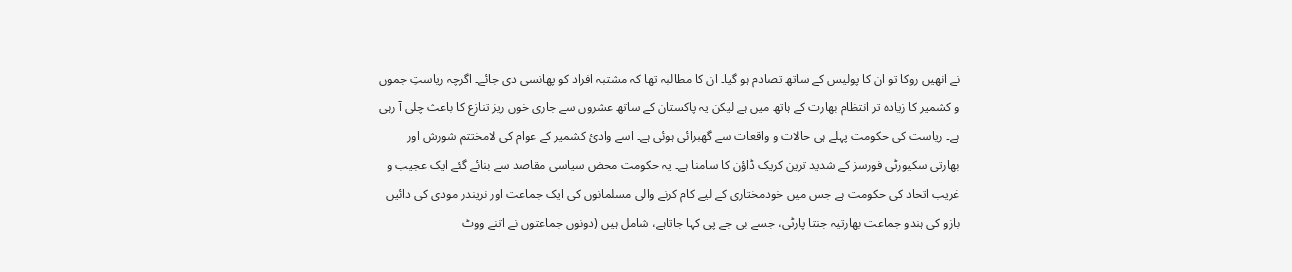نے انھیں روکا تو ان کا پولیس کے ساتھ تصادم ہو گیا۔ ان کا مطالبہ تھا کہ مشتبہ افراد کو پھانسی دی جائے۔ اگرچہ ریاستِ جموں و کشمیر کا زیادہ تر انتظام بھارت کے ہاتھ میں ہے لیکن یہ پاکستان کے ساتھ عشروں سے جاری خوں ریز تنازع کا باعث چلی آ رہی ہے۔ ریاست کی حکومت پہلے ہی حالات و واقعات سے گھبرائی ہوئی ہے۔ اسے وادئ کشمیر کے عوام کی لامختتم شورش اور بھارتی سکیورٹی فورسز کے شدید ترین کریک ڈاؤن کا سامنا ہے۔ یہ حکومت محض سیاسی مقاصد سے بنائے گئے ایک عجیب و غریب اتحاد کی حکومت ہے جس میں خودمختاری کے لیے کام کرنے والی مسلمانوں کی ایک جماعت اور نریندر مودی کی دائیں بازو کی ہندو جماعت بھارتیہ جنتا پارٹی، جسے بی جے پی کہا جاتاہے، شامل ہیں (دونوں جماعتوں نے اتنے ووٹ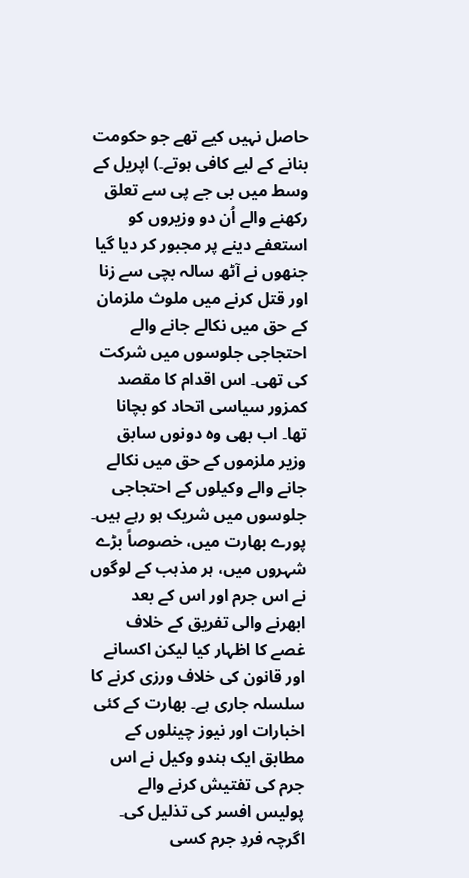حاصل نہیں کیے تھے جو حکومت بنانے کے لیے کافی ہوتے۔) اپریل کے وسط میں بی جے پی سے تعلق رکھنے والے اُن دو وزیروں کو استعفے دینے پر مجبور کر دیا گیا جنھوں نے آٹھ سالہ بچی سے زنا اور قتل کرنے میں ملوث ملزمان کے حق میں نکالے جانے والے احتجاجی جلوسوں میں شرکت کی تھی۔ اس اقدام کا مقصد کمزور سیاسی اتحاد کو بچانا تھا۔ اب بھی وہ دونوں سابق وزیر ملزموں کے حق میں نکالے جانے والے وکیلوں کے احتجاجی جلوسوں میں شریک ہو رہے ہیں۔ پورے بھارت میں، خصوصاً بڑے شہروں میں، ہر مذہب کے لوگوں نے اس جرم اور اس کے بعد ابھرنے والی تفریق کے خلاف غصے کا اظہار کیا لیکن اکسانے اور قانون کی خلاف ورزی کرنے کا سلسلہ جاری ہے۔ بھارت کے کئی اخبارات اور نیوز چینلوں کے مطابق ایک ہندو وکیل نے اس جرم کی تفتیش کرنے والے پولیس افسر کی تذلیل کی۔ اگرچہ فردِ جرم کسی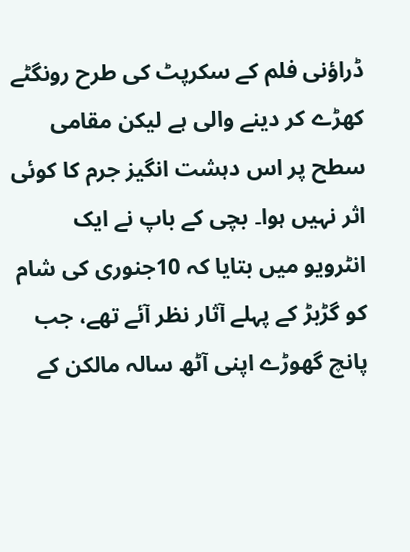ڈراؤنی فلم کے سکرپٹ کی طرح رونگٹے کھڑے کر دینے والی ہے لیکن مقامی سطح پر اس دہشت انگیز جرم کا کوئی اثر نہیں ہوا۔ بچی کے باپ نے ایک انٹرویو میں بتایا کہ 10جنوری کی شام کو گڑبڑ کے پہلے آثار نظر آئے تھے، جب پانچ گھوڑے اپنی آٹھ سالہ مالکن کے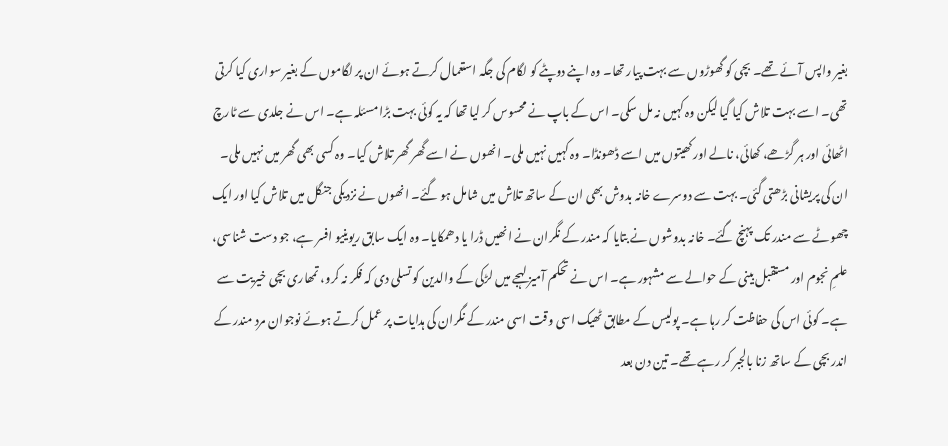بغیر واپس آئے تھے۔ بچی کو گھوڑوں سے بہت پیار تھا۔ وہ اپنے دوپٹے کو لگام کی جگہ استعمال کرتے ہوئے ان پر لگاموں کے بغیر سواری کیا کرتی تھی۔ اسے بہت تلاش کیا گیا لیکن وہ کہیں نہ مل سکی۔ اس کے باپ نے محسوس کر لیا تھا کہ یہ کوئی بہت بڑا مسئلہ ہے۔ اس نے جلدی سے ٹارچ اٹھائی اور ہر گڑھے، کھائی، نالے اور کھیتوں میں اسے ڈھونڈا۔ وہ کہیں نہیں ملی۔ انھوں نے اسے گھر گھر تلاش کیا۔ وہ کسی بھی گھر میں نہیں ملی۔ ان کی پریشانی بڑھتی گئی۔ بہت سے دوسرے خانہ بدوش بھی ان کے ساتھ تلاش میں شامل ہو گئے۔ انھوں نے نزدیکی جنگل میں تلاش کیا اور ایک چھوٹے سے مندر تک پہنچ گئے۔ خانہ بدوشوں نے بتایا کہ مندر کے نگران نے انھیں ڈرا یا دھمکایا۔ وہ ایک سابق ریوینیو افسر ہے، جو دست شناسی، علمِ نجوم اور مستقبل بینی کے حوالے سے مشہور ہے۔ اس نے تحکم آمیز لہجے میں لڑکی کے والدین کو تسلی دی کہ فکر نہ کرو، تمھاری بچی خیریت سے ہے۔ کوئی اس کی حفاظت کر رہا ہے۔ پولیس کے مطابق ٹھیک اسی وقت اسی مندر کے نگران کی ہدایات پر عمل کرتے ہوئے نوجوان مرد مندر کے اندر بچی کے ساتھ زنا بالجبر کر رہے تھے۔ تین دن بعد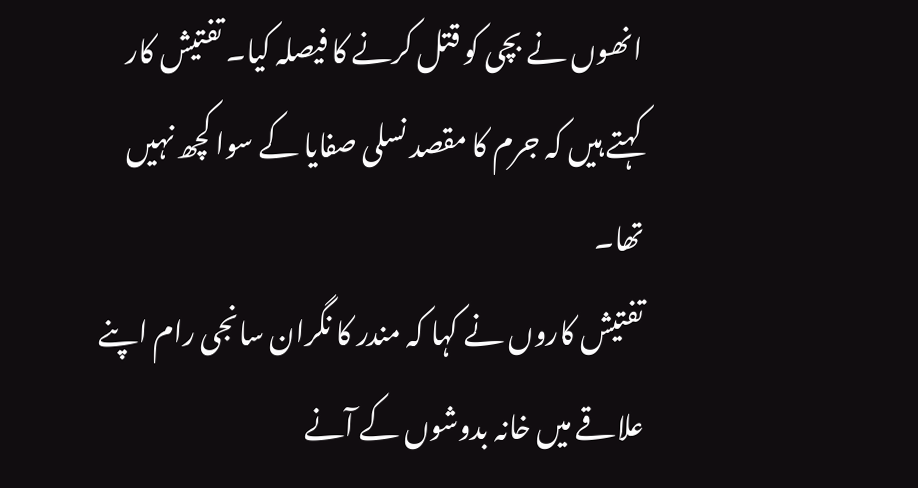انھوں نے بچی کو قتل کرنے کا فیصلہ کیا۔ تفتیش کار کہتے ہیں کہ جرم کا مقصد نسلی صفایا کے سوا کچھ نہیں تھا۔
تفتیش کاروں نے کہا کہ مندر کا نگران سانجی رام اپنے علاقے میں خانہ بدوشوں کے آنے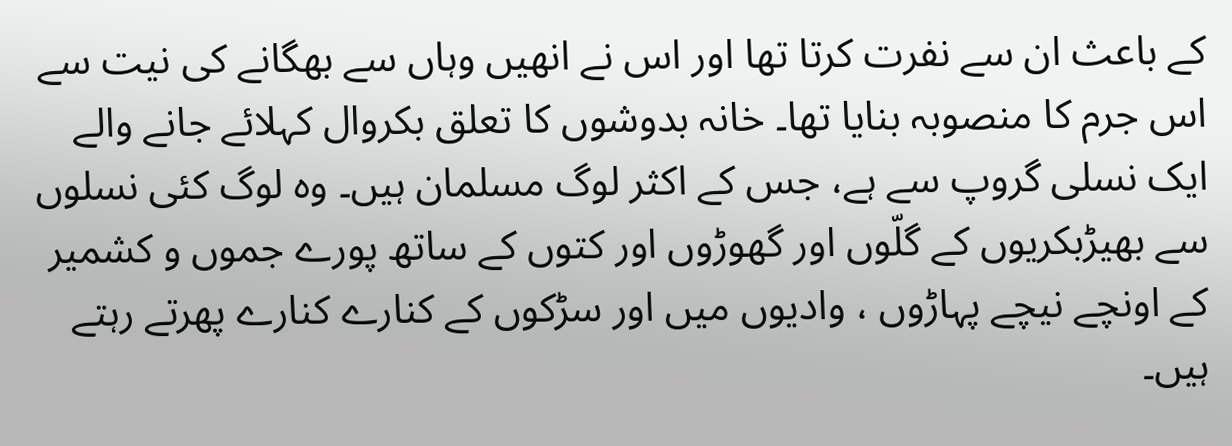کے باعث ان سے نفرت کرتا تھا اور اس نے انھیں وہاں سے بھگانے کی نیت سے اس جرم کا منصوبہ بنایا تھا۔ خانہ بدوشوں کا تعلق بکروال کہلائے جانے والے ایک نسلی گروپ سے ہے، جس کے اکثر لوگ مسلمان ہیں۔ وہ لوگ کئی نسلوں سے بھیڑبکریوں کے گلّوں اور گھوڑوں اور کتوں کے ساتھ پورے جموں و کشمیر کے اونچے نیچے پہاڑوں ، وادیوں میں اور سڑکوں کے کنارے کنارے پھرتے رہتے ہیں۔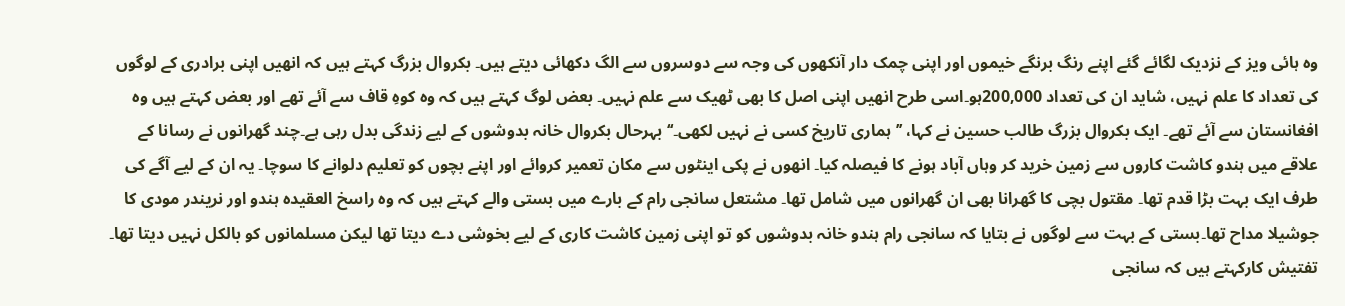وہ ہائی ویز کے نزدیک لگائے گئے اپنے رنگ برنگے خیموں اور اپنی چمک دار آنکھوں کی وجہ سے دوسروں سے الگ دکھائی دیتے ہیں۔ بکروال بزرگ کہتے ہیں کہ انھیں اپنی برادری کے لوگوں کی تعداد کا علم نہیں، شاید ان کی تعداد 200,000ہو۔اسی طرح انھیں اپنی اصل کا بھی ٹھیک سے علم نہیں۔ بعض لوگ کہتے ہیں کہ وہ کوہِ قاف سے آئے تھے اور بعض کہتے ہیں وہ افغانستان سے آئے تھے۔ ایک بکروال بزرگ طالب حسین نے کہا، ’’ہماری تاریخ کسی نے نہیں لکھی۔‘‘ بہرحال بکروال خانہ بدوشوں کے لیے زندگی بدل رہی ہے۔چند گھرانوں نے رسانا کے علاقے میں ہندو کاشت کاروں سے زمین خرید کر وہاں آباد ہونے کا فیصلہ کیا۔ انھوں نے پکی اینٹوں سے مکان تعمیر کروائے اور اپنے بچوں کو تعلیم دلوانے کا سوچا۔ یہ ان کے لیے آگے کی طرف ایک بہت بڑا قدم تھا۔ مقتول بچی کا گھرانا بھی ان گھرانوں میں شامل تھا۔ مشتعل سانجی رام کے بارے میں بستی والے کہتے ہیں کہ وہ راسخ العقیدہ ہندو اور نریندر مودی کا جوشیلا مداح تھا۔بستی کے بہت سے لوگوں نے بتایا کہ سانجی رام ہندو خانہ بدوشوں کو تو اپنی زمین کاشت کاری کے لیے بخوشی دے دیتا تھا لیکن مسلمانوں کو بالکل نہیں دیتا تھا۔ تفتیش کارکہتے ہیں کہ سانجی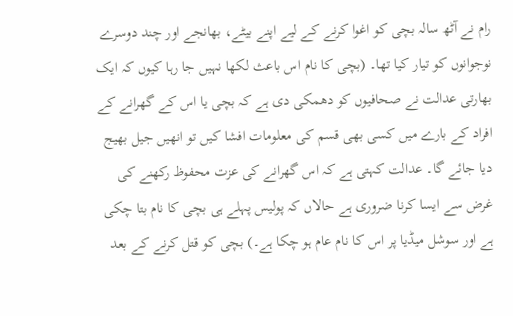رام نے آٹھ سالہ بچی کو اغوا کرنے کے لیے اپنے بیٹے، بھانجے اور چند دوسرے نوجوانوں کو تیار کیا تھا۔ (بچی کا نام اس باعث لکھا نہیں جا رہا کیوں کہ ایک بھارتی عدالت نے صحافیوں کو دھمکی دی ہے کہ بچی یا اس کے گھرانے کے افراد کے بارے میں کسی بھی قسم کی معلومات افشا کیں تو انھیں جیل بھیج دیا جائے گا۔ عدالت کہتی ہے کہ اس گھرانے کی عزت محفوظ رکھنے کی غرض سے ایسا کرنا ضروری ہے حالاں کہ پولیس پہلے ہی بچی کا نام بتا چکی ہے اور سوشل میڈیا پر اس کا نام عام ہو چکا ہے۔) بچی کو قتل کرنے کے بعد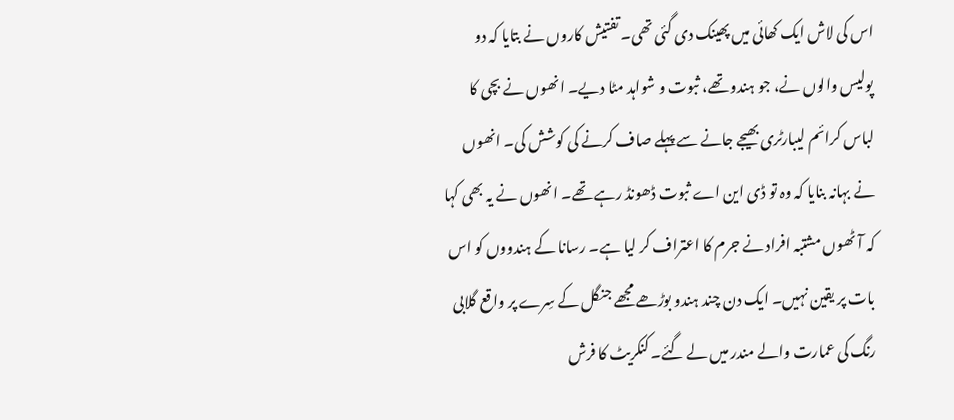اس کی لاش ایک کھائی میں پھینک دی گئی تھی۔ تفتیش کاروں نے بتایا کہ دو پولیس والوں نے، جو ہندو تھے، ثبوت و شواہد مٹا دیے۔ انھوں نے بچی کا لباس کرائم لیبارٹری بھیجے جانے سے پہلے صاف کرنے کی کوشش کی۔ انھوں نے بہانہ بنایا کہ وہ تو ڈی این اے ثبوت ڈھونڈ رہے تھے۔ انھوں نے یہ بھی کہا کہ آٹھوں مشتبہ افراد نے جرم کا اعتراف کر لیا ہے۔ رسانا کے ہندووں کو اس بات پر یقین نہیں۔ ایک دن چند ہندو بوڑھے مجھے جنگل کے سِرے پر واقع گلابی رنگ کی عمارت والے مندر میں لے گئے۔ کنکریٹ کا فرش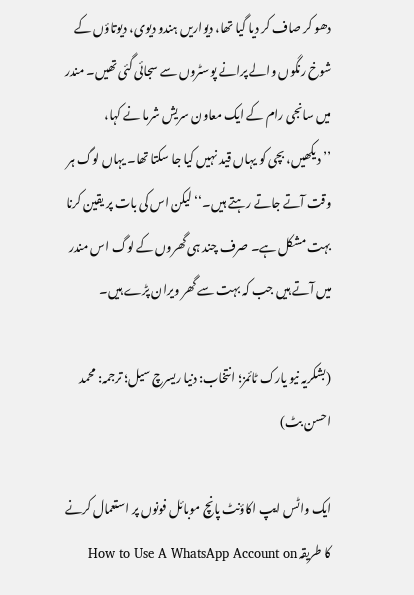دھو کر صاف کر دیا گیا تھا، دیواریں ہندو دیوی، دیوتاؤں کے شوخ رنگوں والے پرانے پوسٹروں سے سجائی گئی تھیں۔ مندر میں سانجی رام کے ایک معاون سریش شرما نے کہا، ’’دیکھیں، بچی کو یہاں قید نہیں کیا جا سکتا تھا۔ یہاں لوگ ہر وقت آتے جاتے رہتے ہیں۔‘‘ لیکن اس کی بات پر یقین کرنا بہت مشکل ہے۔ صرف چند ہی گھروں کے لوگ اس مندر میں آتے ہیں جب کہ بہت سے گھر ویران پڑے ہیں۔

(بشکریہ نیو یارک ٹائمز؛ انتخاب: دنیا ریسرچ سیل؛ ترجمہ: محمد احسن بٹ)

ایک واٹس ایپ اکاؤنٹ پانچ موبائل فونوں پر استعمال کرنے کا طریقہ How to Use A WhatsApp Account on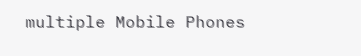multiple Mobile Phones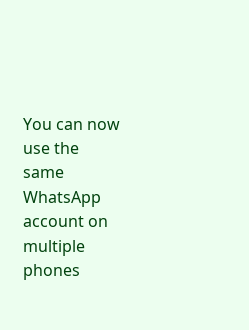You can now use the same WhatsApp account on multiple phones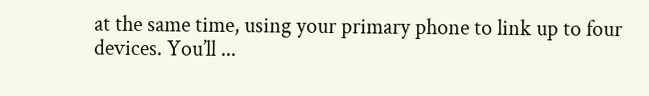at the same time, using your primary phone to link up to four devices. You’ll ...